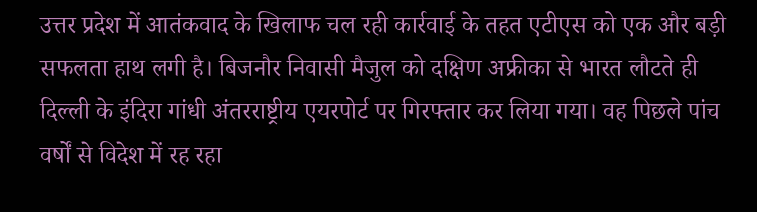उत्तर प्रदेश में आतंकवाद के खिलाफ चल रही कार्रवाई के तहत एटीएस को एक और बड़ी सफलता हाथ लगी है। बिजनौर निवासी मैजुल को दक्षिण अफ्रीका से भारत लौटते ही दिल्ली के इंदिरा गांधी अंतरराष्ट्रीय एयरपोर्ट पर गिरफ्तार कर लिया गया। वह पिछले पांच वर्षों से विदेश में रह रहा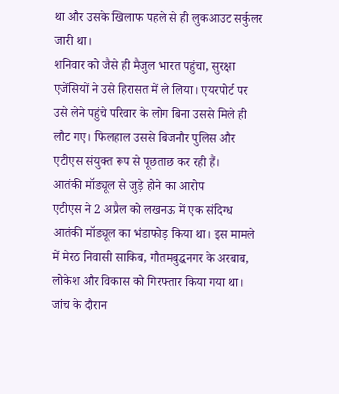था और उसके खिलाफ पहले से ही लुकआउट सर्कुलर जारी था।
शनिवार को जैसे ही मैजुल भारत पहुंचा, सुरक्षा एजेंसियों ने उसे हिरासत में ले लिया। एयरपोर्ट पर उसे लेने पहुंचे परिवार के लोग बिना उससे मिले ही लौट गए। फिलहाल उससे बिजनौर पुलिस और एटीएस संयुक्त रूप से पूछताछ कर रही हैं।
आतंकी मॉड्यूल से जुड़े होने का आरोप
एटीएस ने 2 अप्रैल को लखनऊ में एक संदिग्ध आतंकी मॉड्यूल का भंडाफोड़ किया था। इस मामले में मेरठ निवासी साकिब, गौतमबुद्धनगर के अरबाब, लोकेश और विकास को गिरफ्तार किया गया था। जांच के दौरान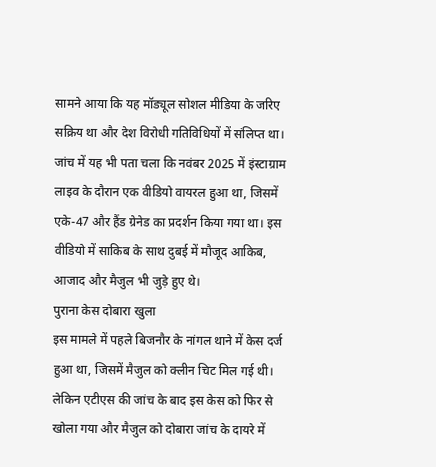सामने आया कि यह मॉड्यूल सोशल मीडिया के जरिए सक्रिय था और देश विरोधी गतिविधियों में संलिप्त था।
जांच में यह भी पता चला कि नवंबर 2025 में इंस्टाग्राम लाइव के दौरान एक वीडियो वायरल हुआ था, जिसमें एके-47 और हैंड ग्रेनेड का प्रदर्शन किया गया था। इस वीडियो में साकिब के साथ दुबई में मौजूद आकिब, आजाद और मैजुल भी जुड़े हुए थे।
पुराना केस दोबारा खुला
इस मामले में पहले बिजनौर के नांगल थाने में केस दर्ज हुआ था, जिसमें मैजुल को क्लीन चिट मिल गई थी। लेकिन एटीएस की जांच के बाद इस केस को फिर से खोला गया और मैजुल को दोबारा जांच के दायरे में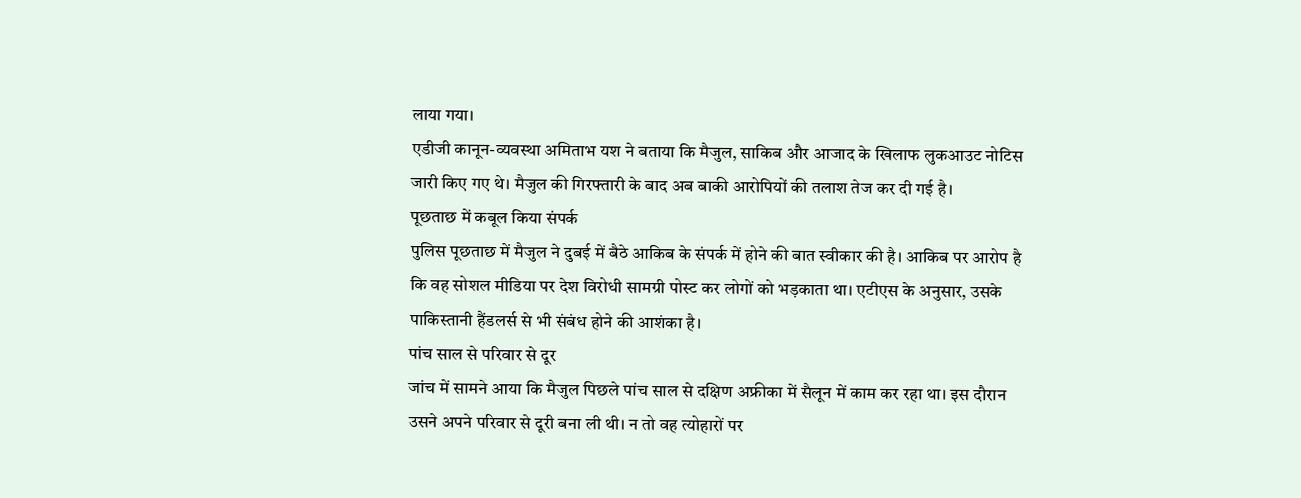लाया गया।
एडीजी कानून-व्यवस्था अमिताभ यश ने बताया कि मैजुल, साकिब और आजाद के खिलाफ लुकआउट नोटिस जारी किए गए थे। मैजुल की गिरफ्तारी के बाद अब बाकी आरोपियों की तलाश तेज कर दी गई है।
पूछताछ में कबूल किया संपर्क
पुलिस पूछताछ में मैजुल ने दुबई में बैठे आकिब के संपर्क में होने की बात स्वीकार की है। आकिब पर आरोप है कि वह सोशल मीडिया पर देश विरोधी सामग्री पोस्ट कर लोगों को भड़काता था। एटीएस के अनुसार, उसके पाकिस्तानी हैंडलर्स से भी संबंध होने की आशंका है।
पांच साल से परिवार से दूर
जांच में सामने आया कि मैजुल पिछले पांच साल से दक्षिण अफ्रीका में सैलून में काम कर रहा था। इस दौरान उसने अपने परिवार से दूरी बना ली थी। न तो वह त्योहारों पर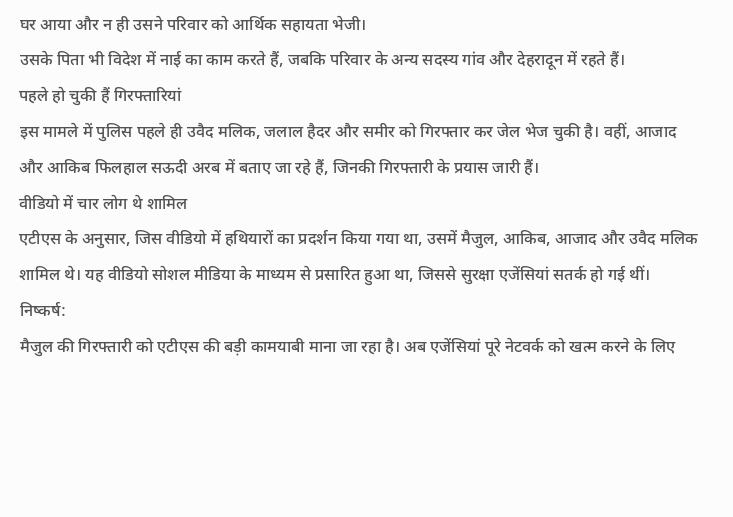घर आया और न ही उसने परिवार को आर्थिक सहायता भेजी।
उसके पिता भी विदेश में नाई का काम करते हैं, जबकि परिवार के अन्य सदस्य गांव और देहरादून में रहते हैं।
पहले हो चुकी हैं गिरफ्तारियां
इस मामले में पुलिस पहले ही उवैद मलिक, जलाल हैदर और समीर को गिरफ्तार कर जेल भेज चुकी है। वहीं, आजाद और आकिब फिलहाल सऊदी अरब में बताए जा रहे हैं, जिनकी गिरफ्तारी के प्रयास जारी हैं।
वीडियो में चार लोग थे शामिल
एटीएस के अनुसार, जिस वीडियो में हथियारों का प्रदर्शन किया गया था, उसमें मैजुल, आकिब, आजाद और उवैद मलिक शामिल थे। यह वीडियो सोशल मीडिया के माध्यम से प्रसारित हुआ था, जिससे सुरक्षा एजेंसियां सतर्क हो गई थीं।
निष्कर्ष:
मैजुल की गिरफ्तारी को एटीएस की बड़ी कामयाबी माना जा रहा है। अब एजेंसियां पूरे नेटवर्क को खत्म करने के लिए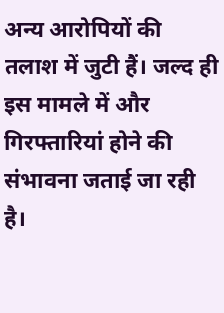अन्य आरोपियों की तलाश में जुटी हैं। जल्द ही इस मामले में और गिरफ्तारियां होने की संभावना जताई जा रही है।